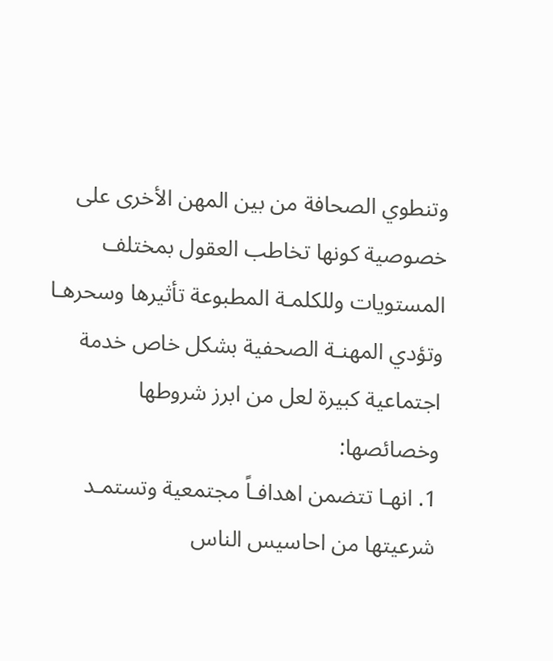وتنطوي الصحافة من بين المهن الأخرى على خصوصية كونها تخاطب العقول بمختلف المستويات وللكلمـة المطبوعة تأثيرها وسحرهـا وتؤدي المهنـة الصحفية بشكل خاص خدمة اجتماعية كبيرة لعل من ابرز شروطها وخصائصها:
1. انهـا تتضمن اهدافـاً مجتمعية وتستمـد شرعيتها من احاسيس الناس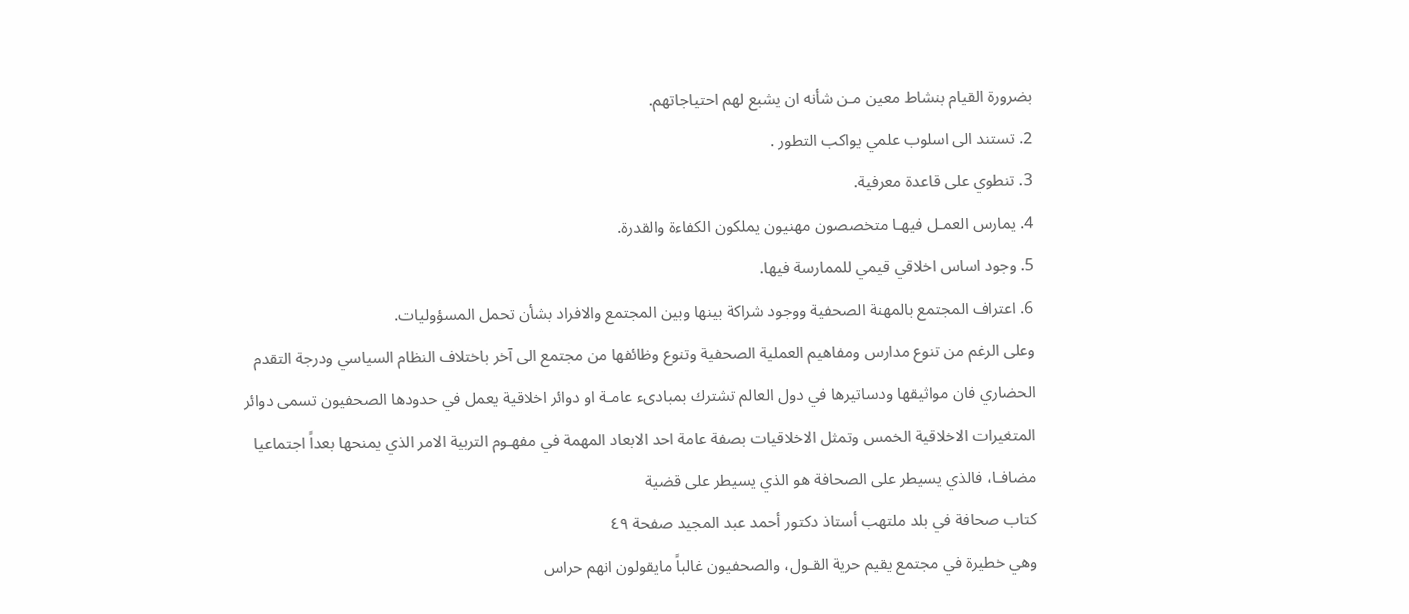بضرورة القيام بنشاط معين مـن شأنه ان يشبع لهم احتياجاتهم.
2. تستند الى اسلوب علمي يواكب التطور .
3. تنطوي على قاعدة معرفية.
4. يمارس العمـل فيهـا متخصصون مهنيون يملكون الكفاءة والقدرة.
5. وجود اساس اخلاقي قيمي للممارسة فيها.
6. اعتراف المجتمع بالمهنة الصحفية ووجود شراكة بينها وبين المجتمع والافراد بشأن تحمل المسؤوليات.
وعلى الرغم من تنوع مدارس ومفاهيم العملية الصحفية وتنوع وظائفها من مجتمع الى آخر باختلاف النظام السياسي ودرجة التقدم الحضاري فان مواثيقها ودساتيرها في دول العالم تشترك بمبادىء عامـة او دوائر اخلاقية يعمل في حدودها الصحفيون تسمى دوائر المتغيرات الاخلاقية الخمس وتمثل الاخلاقيات بصفة عامة احد الابعاد المهمة في مفهـوم التربية الامر الذي يمنحها بعداً اجتماعيا مضافـا، فالذي يسيطر على الصحافة هو الذي يسيطر على قضية
كتاب صحافة في بلد ملتهب أستاذ دكتور أحمد عبد المجيد صفحة ٤٩
وهي خطيرة في مجتمع يقيم حرية القـول، والصحفيون غالباً مايقولون انهم حراس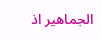الجماهير اذ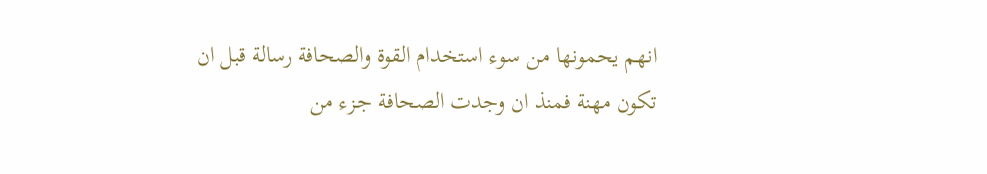انهم يحمونها من سوء استخدام القوة والصحافة رسالة قبل ان تكون مهنة فمنذ ان وجدت الصحافة جـزء من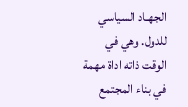الجهـاد السياسي للدول. وهي في الوقت ذاته اداة مهمة في بناء المجتمع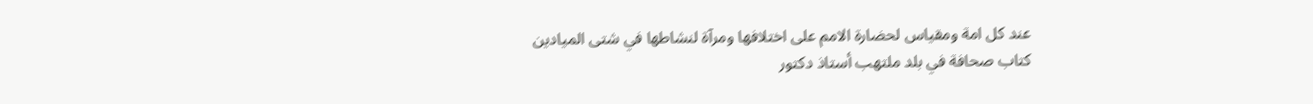عند كل امة ومقياس لحضارة الامم على اختلافها ومرآة لنشاطها في شتى الميادين
كتاب صحافة في بلد ملتهب أستاذ دكتور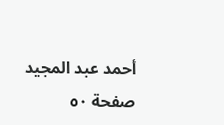أحمد عبد المجيد صفحة ٥٠